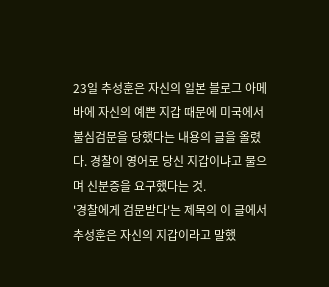23일 추성훈은 자신의 일본 블로그 아메바에 자신의 예쁜 지갑 때문에 미국에서 불심검문을 당했다는 내용의 글을 올렸다. 경찰이 영어로 당신 지갑이냐고 물으며 신분증을 요구했다는 것.
'경찰에게 검문받다'는 제목의 이 글에서 추성훈은 자신의 지갑이라고 말했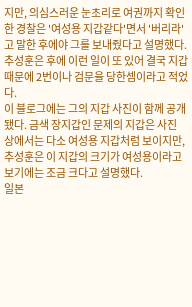지만, 의심스러운 눈초리로 여권까지 확인한 경찰은 '여성용 지갑같다'면서 '버리라'고 말한 후에야 그를 보내줬다고 설명했다.
추성훈은 후에 이런 일이 또 있어 결국 지갑 때문에 2번이나 검문을 당한셈이라고 적었다.
이 블로그에는 그의 지갑 사진이 함께 공개됐다. 금색 장지갑인 문제의 지갑은 사진 상에서는 다소 여성용 지갑처럼 보이지만, 추성훈은 이 지갑의 크기가 여성용이라고 보기에는 조금 크다고 설명했다.
일본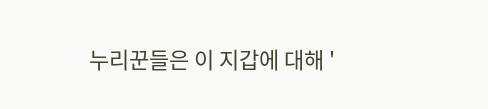누리꾼들은 이 지갑에 대해 '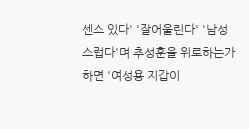센스 있다' '잘어울린다' '남성스럽다'며 추성훈을 위로하는가 하면 '여성용 지갑이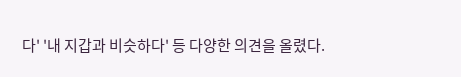다' '내 지갑과 비슷하다' 등 다양한 의견을 올렸다.